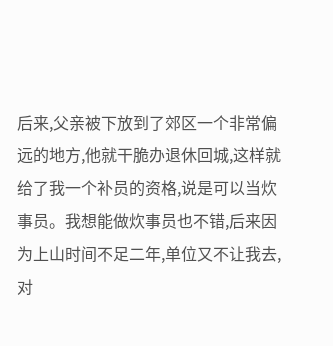后来,父亲被下放到了郊区一个非常偏远的地方,他就干脆办退休回城,这样就给了我一个补员的资格,说是可以当炊事员。我想能做炊事员也不错,后来因为上山时间不足二年,单位又不让我去,对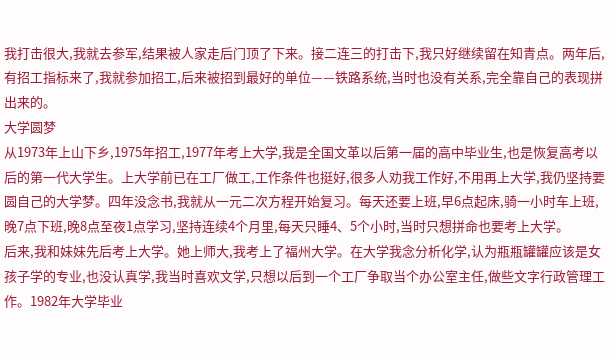我打击很大,我就去参军,结果被人家走后门顶了下来。接二连三的打击下,我只好继续留在知青点。两年后,有招工指标来了,我就参加招工,后来被招到最好的单位——铁路系统,当时也没有关系,完全靠自己的表现拼出来的。
大学圆梦
从1973年上山下乡,1975年招工,1977年考上大学,我是全国文革以后第一届的高中毕业生,也是恢复高考以后的第一代大学生。上大学前已在工厂做工,工作条件也挺好,很多人劝我工作好,不用再上大学,我仍坚持要圆自己的大学梦。四年没念书,我就从一元二次方程开始复习。每天还要上班,早6点起床,骑一小时车上班,晚7点下班,晚8点至夜1点学习,坚持连续4个月里,每天只睡4、5个小时,当时只想拼命也要考上大学。
后来,我和妹妹先后考上大学。她上师大,我考上了福州大学。在大学我念分析化学,认为瓶瓶罐罐应该是女孩子学的专业,也没认真学,我当时喜欢文学,只想以后到一个工厂争取当个办公室主任,做些文字行政管理工作。1982年大学毕业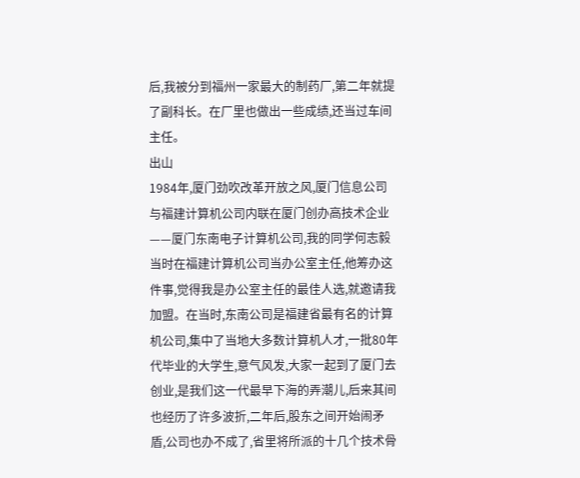后,我被分到福州一家最大的制药厂,第二年就提了副科长。在厂里也做出一些成绩,还当过车间主任。
出山
1984年,厦门劲吹改革开放之风,厦门信息公司与福建计算机公司内联在厦门创办高技术企业——厦门东南电子计算机公司,我的同学何志毅当时在福建计算机公司当办公室主任,他筹办这件事,觉得我是办公室主任的最佳人选,就邀请我加盟。在当时,东南公司是福建省最有名的计算机公司,集中了当地大多数计算机人才,一批80年代毕业的大学生,意气风发,大家一起到了厦门去创业,是我们这一代最早下海的弄潮儿,后来其间也经历了许多波折,二年后,股东之间开始闹矛盾,公司也办不成了,省里将所派的十几个技术骨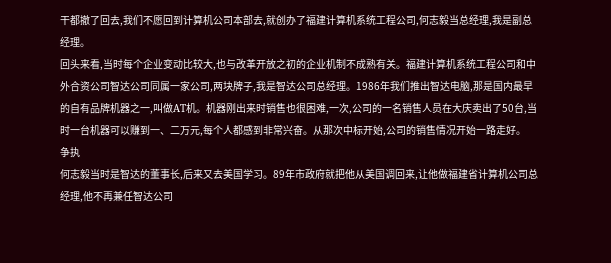干都撤了回去,我们不愿回到计算机公司本部去,就创办了福建计算机系统工程公司,何志毅当总经理,我是副总经理。
回头来看,当时每个企业变动比较大,也与改革开放之初的企业机制不成熟有关。福建计算机系统工程公司和中外合资公司智达公司同属一家公司,两块牌子,我是智达公司总经理。1986年我们推出智达电脑,那是国内最早的自有品牌机器之一,叫做AT机。机器刚出来时销售也很困难,一次,公司的一名销售人员在大庆卖出了50台,当时一台机器可以赚到一、二万元,每个人都感到非常兴奋。从那次中标开始,公司的销售情况开始一路走好。
争执
何志毅当时是智达的董事长,后来又去美国学习。89年市政府就把他从美国调回来,让他做福建省计算机公司总经理,他不再兼任智达公司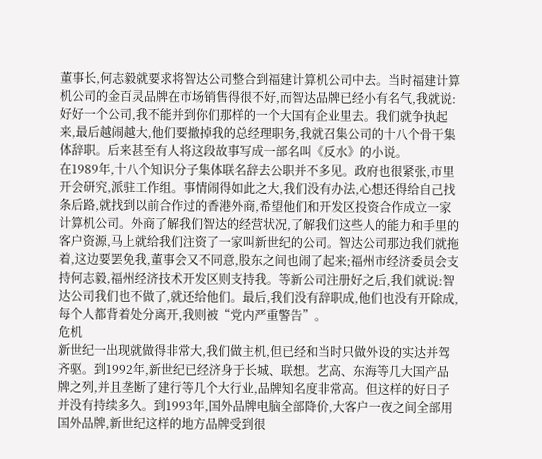董事长,何志毅就要求将智达公司整合到福建计算机公司中去。当时福建计算机公司的金百灵品牌在市场销售得很不好,而智达品牌已经小有名气,我就说:好好一个公司,我不能并到你们那样的一个大国有企业里去。我们就争执起来,最后越闹越大,他们要撤掉我的总经理职务,我就召集公司的十八个骨干集体辞职。后来甚至有人将这段故事写成一部名叫《反水》的小说。
在1989年,十八个知识分子集体联名辞去公职并不多见。政府也很紧张,市里开会研究,派驻工作组。事情闹得如此之大,我们没有办法,心想还得给自己找条后路,就找到以前合作过的香港外商,希望他们和开发区投资合作成立一家计算机公司。外商了解我们智达的经营状况,了解我们这些人的能力和手里的客户资源,马上就给我们注资了一家叫新世纪的公司。智达公司那边我们就拖着,这边要罢免我,董事会又不同意,股东之间也闹了起来;福州市经济委员会支持何志毅,福州经济技术开发区则支持我。等新公司注册好之后,我们就说:智达公司我们也不做了,就还给他们。最后,我们没有辞职成,他们也没有开除成,每个人都背着处分离开,我则被“党内严重警告”。
危机
新世纪一出现就做得非常大,我们做主机,但已经和当时只做外设的实达并驾齐驱。到1992年,新世纪已经济身于长城、联想。艺高、东海等几大国产品牌之列,并且垄断了建行等几个大行业,品牌知名度非常高。但这样的好日子并没有持续多久。到1993年,国外品牌电脑全部降价,大客户一夜之间全部用国外品牌,新世纪这样的地方品牌受到很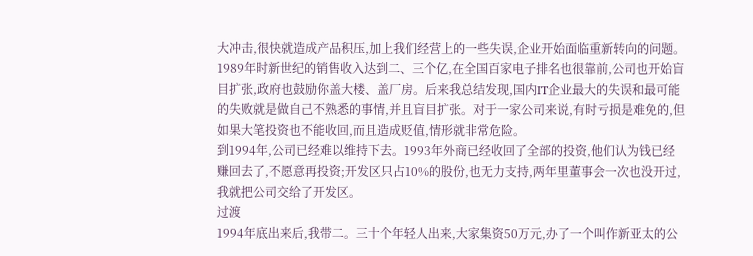大冲击,很快就造成产品积压,加上我们经营上的一些失误,企业开始面临重新转向的问题。1989年时新世纪的销售收入达到二、三个亿,在全国百家电子排名也很靠前,公司也开始盲目扩张,政府也鼓励你盖大楼、盖厂房。后来我总结发现,国内IT企业最大的失误和最可能的失败就是做自己不熟悉的事情,并且盲目扩张。对于一家公司来说,有时亏损是难免的,但如果大笔投资也不能收回,而且造成贬值,情形就非常危险。
到1994年,公司已经难以维持下去。1993年外商已经收回了全部的投资,他们认为钱已经赚回去了,不愿意再投资;开发区只占10%的股份,也无力支持,两年里董事会一次也没开过,我就把公司交给了开发区。
过渡
1994年底出来后,我带二。三十个年轻人出来,大家集资50万元,办了一个叫作新亚太的公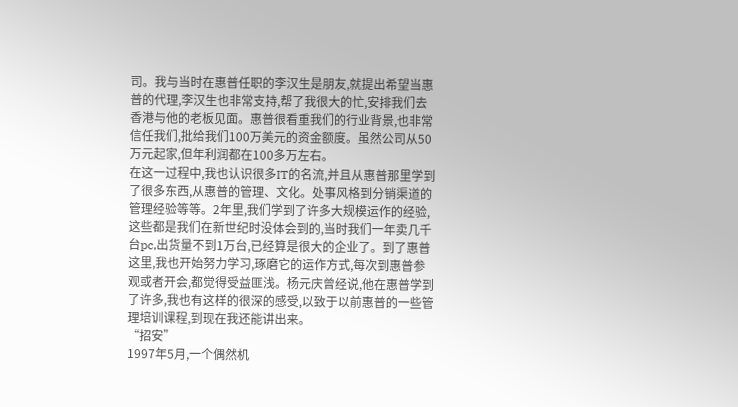司。我与当时在惠普任职的李汉生是朋友,就提出希望当惠普的代理,李汉生也非常支持,帮了我很大的忙,安排我们去香港与他的老板见面。惠普很看重我们的行业背景,也非常信任我们,批给我们100万美元的资金额度。虽然公司从50万元起家,但年利润都在100多万左右。
在这一过程中,我也认识很多IT的名流,并且从惠普那里学到了很多东西,从惠普的管理、文化。处事风格到分销渠道的管理经验等等。2年里,我们学到了许多大规模运作的经验,这些都是我们在新世纪时没体会到的,当时我们一年卖几千台pc,出货量不到1万台,已经算是很大的企业了。到了惠普这里,我也开始努力学习,琢磨它的运作方式,每次到惠普参观或者开会,都觉得受益匪浅。杨元庆曾经说,他在惠普学到了许多,我也有这样的很深的感受,以致于以前惠普的一些管理培训课程,到现在我还能讲出来。
“招安”
1997年5月,一个偶然机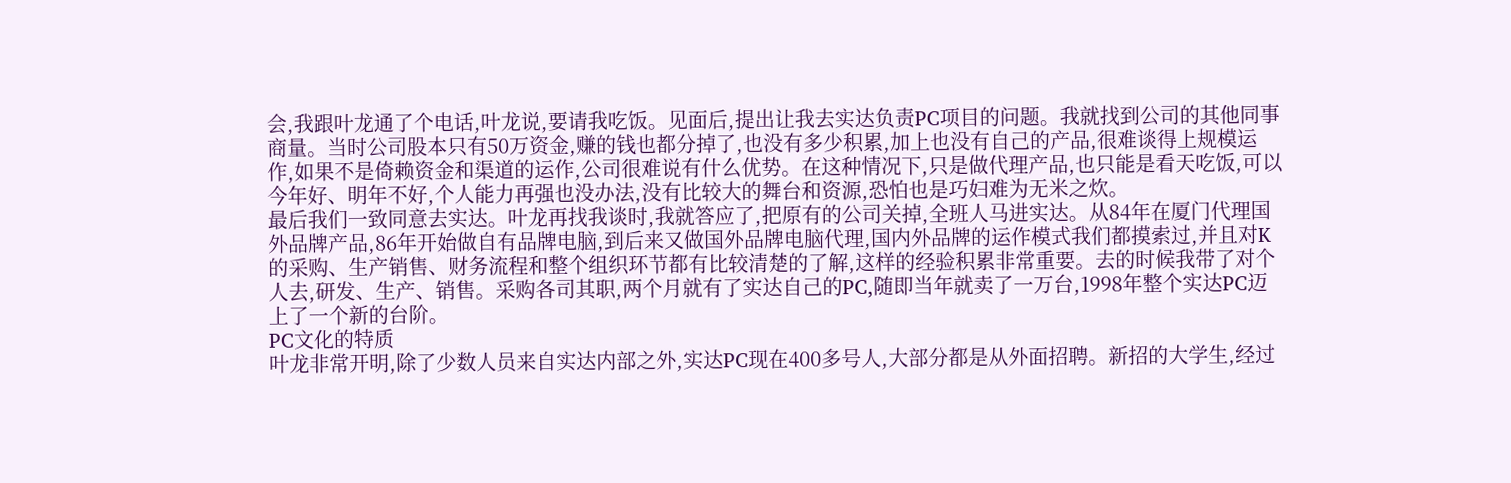会,我跟叶龙通了个电话,叶龙说,要请我吃饭。见面后,提出让我去实达负责PC项目的问题。我就找到公司的其他同事商量。当时公司股本只有50万资金,赚的钱也都分掉了,也没有多少积累,加上也没有自己的产品,很难谈得上规模运作,如果不是倚赖资金和渠道的运作,公司很难说有什么优势。在这种情况下,只是做代理产品,也只能是看天吃饭,可以今年好、明年不好,个人能力再强也没办法,没有比较大的舞台和资源,恐怕也是巧妇难为无米之炊。
最后我们一致同意去实达。叶龙再找我谈时,我就答应了,把原有的公司关掉,全班人马进实达。从84年在厦门代理国外品牌产品,86年开始做自有品牌电脑,到后来又做国外品牌电脑代理,国内外品牌的运作模式我们都摸索过,并且对K的采购、生产销售、财务流程和整个组织环节都有比较清楚的了解,这样的经验积累非常重要。去的时候我带了对个人去,研发、生产、销售。采购各司其职,两个月就有了实达自己的PC,随即当年就卖了一万台,1998年整个实达PC迈上了一个新的台阶。
PC文化的特质
叶龙非常开明,除了少数人员来自实达内部之外,实达PC现在400多号人,大部分都是从外面招聘。新招的大学生,经过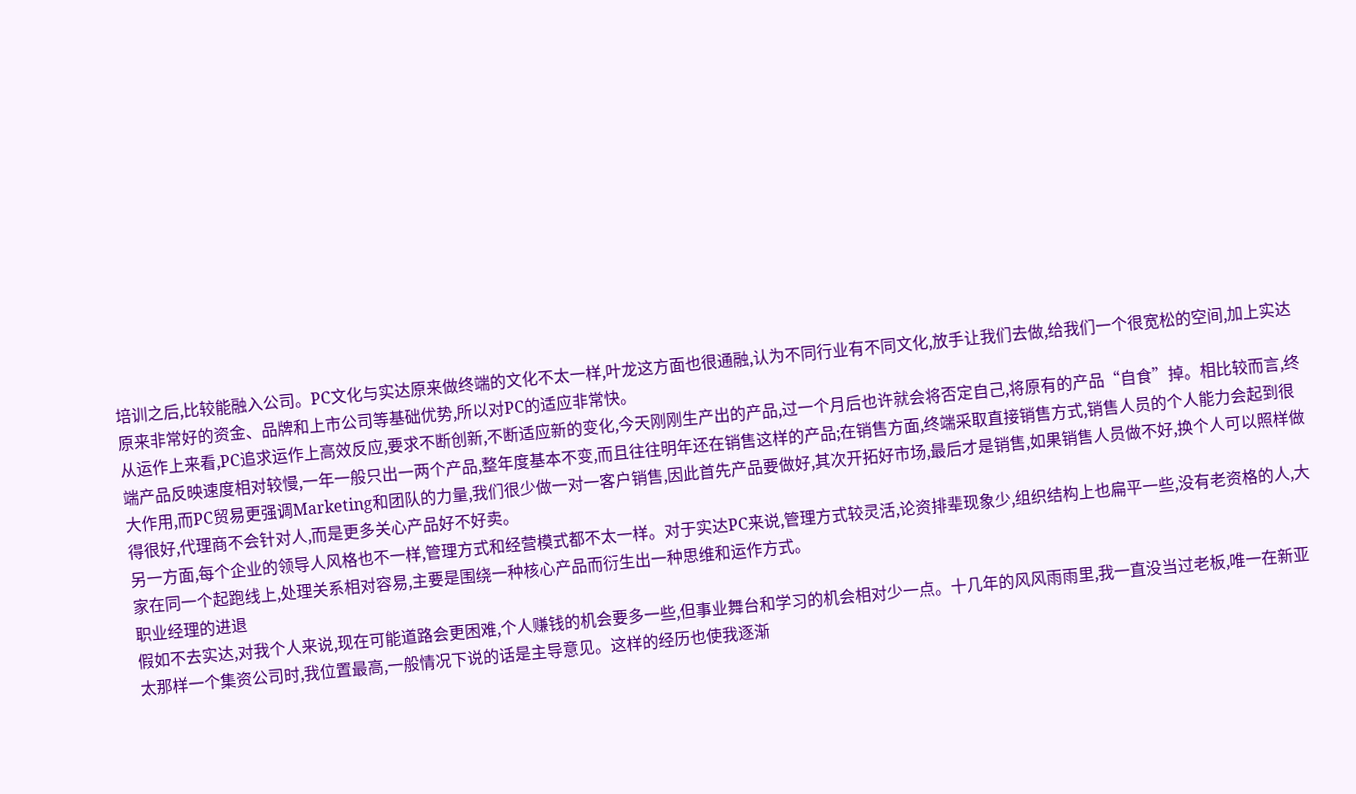培训之后,比较能融入公司。PC文化与实达原来做终端的文化不太一样,叶龙这方面也很通融,认为不同行业有不同文化,放手让我们去做,给我们一个很宽松的空间,加上实达原来非常好的资金、品牌和上市公司等基础优势,所以对PC的适应非常快。
从运作上来看,PC追求运作上高效反应,要求不断创新,不断适应新的变化,今天刚刚生产出的产品,过一个月后也许就会将否定自己,将原有的产品“自食”掉。相比较而言,终端产品反映速度相对较慢,一年一般只出一两个产品,整年度基本不变,而且往往明年还在销售这样的产品;在销售方面,终端采取直接销售方式,销售人员的个人能力会起到很大作用,而PC贸易更强调Marketing和团队的力量,我们很少做一对一客户销售,因此首先产品要做好,其次开拓好市场,最后才是销售,如果销售人员做不好,换个人可以照样做得很好,代理商不会针对人,而是更多关心产品好不好卖。
另一方面,每个企业的领导人风格也不一样,管理方式和经营模式都不太一样。对于实达PC来说,管理方式较灵活,论资排辈现象少,组织结构上也扁平一些,没有老资格的人,大家在同一个起跑线上,处理关系相对容易,主要是围绕一种核心产品而衍生出一种思维和运作方式。
职业经理的进退
假如不去实达,对我个人来说,现在可能道路会更困难,个人赚钱的机会要多一些,但事业舞台和学习的机会相对少一点。十几年的风风雨雨里,我一直没当过老板,唯一在新亚太那样一个集资公司时,我位置最高,一般情况下说的话是主导意见。这样的经历也使我逐渐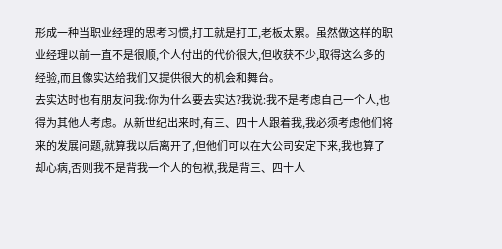形成一种当职业经理的思考习惯,打工就是打工,老板太累。虽然做这样的职业经理以前一直不是很顺,个人付出的代价很大,但收获不少,取得这么多的经验,而且像实达给我们又提供很大的机会和舞台。
去实达时也有朋友问我:你为什么要去实达?我说:我不是考虑自己一个人,也得为其他人考虑。从新世纪出来时,有三、四十人跟着我,我必须考虑他们将来的发展问题,就算我以后离开了,但他们可以在大公司安定下来,我也算了却心病,否则我不是背我一个人的包袱,我是背三、四十人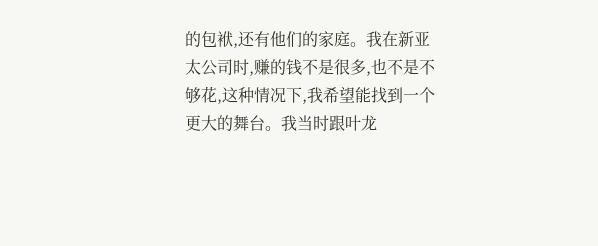的包袱,还有他们的家庭。我在新亚太公司时,赚的钱不是很多,也不是不够花,这种情况下,我希望能找到一个更大的舞台。我当时跟叶龙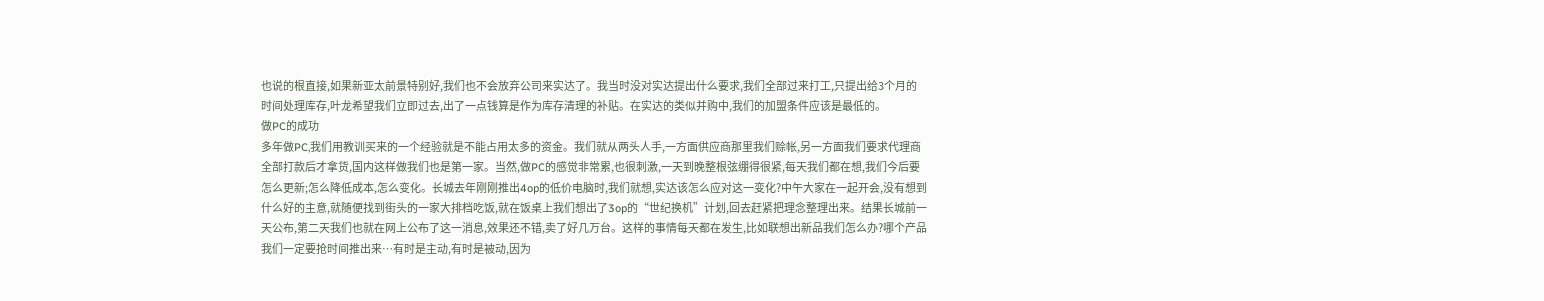也说的根直接,如果新亚太前景特别好,我们也不会放弃公司来实达了。我当时没对实达提出什么要求,我们全部过来打工,只提出给3个月的时间处理库存,叶龙希望我们立即过去,出了一点钱算是作为库存清理的补贴。在实达的类似并购中,我们的加盟条件应该是最低的。
做PC的成功
多年做PC,我们用教训买来的一个经验就是不能占用太多的资金。我们就从两头人手,一方面供应商那里我们赊帐,另一方面我们要求代理商全部打款后才拿货,国内这样做我们也是第一家。当然,做PC的感觉非常累,也很刺激,一天到晚整根弦绷得很紧,每天我们都在想,我们今后要怎么更新;怎么降低成本,怎么变化。长城去年刚刚推出4op的低价电脑时,我们就想,实达该怎么应对这一变化?中午大家在一起开会,没有想到什么好的主意,就随便找到街头的一家大排档吃饭,就在饭桌上我们想出了3op的“世纪换机”计划,回去赶紧把理念整理出来。结果长城前一天公布,第二天我们也就在网上公布了这一消息,效果还不错,卖了好几万台。这样的事情每天都在发生,比如联想出新品我们怎么办?哪个产品我们一定要抢时间推出来…有时是主动,有时是被动,因为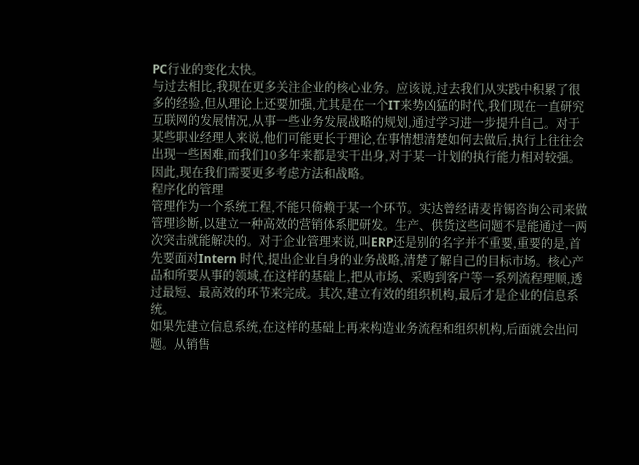PC行业的变化太快。
与过去相比,我现在更多关注企业的核心业务。应该说,过去我们从实践中积累了很多的经验,但从理论上还要加强,尤其是在一个IT来势凶猛的时代,我们现在一直研究互联网的发展情况,从事一些业务发展战略的规划,通过学习进一步提升自己。对于某些职业经理人来说,他们可能更长于理论,在事情想清楚如何去做后,执行上往往会出现一些困难,而我们10多年来都是实干出身,对于某一计划的执行能力相对较强。因此,现在我们需要更多考虑方法和战略。
程序化的管理
管理作为一个系统工程,不能只倚赖于某一个环节。实达曾经请麦肯锡咨询公司来做管理诊断,以建立一种高效的营销体系肥研发。生产、供货这些问题不是能通过一两次突击就能解决的。对于企业管理来说,叫ERP还是别的名字并不重要,重要的是,首先要面对Intern 时代,提出企业自身的业务战略,清楚了解自己的目标市场。核心产品和所要从事的领域,在这样的基础上,把从市场、采购到客户等一系列流程理顺,透过最短、最高效的环节来完成。其次,建立有效的组织机构,最后才是企业的信息系统。
如果先建立信息系统,在这样的基础上再来构造业务流程和组织机构,后面就会出问题。从销售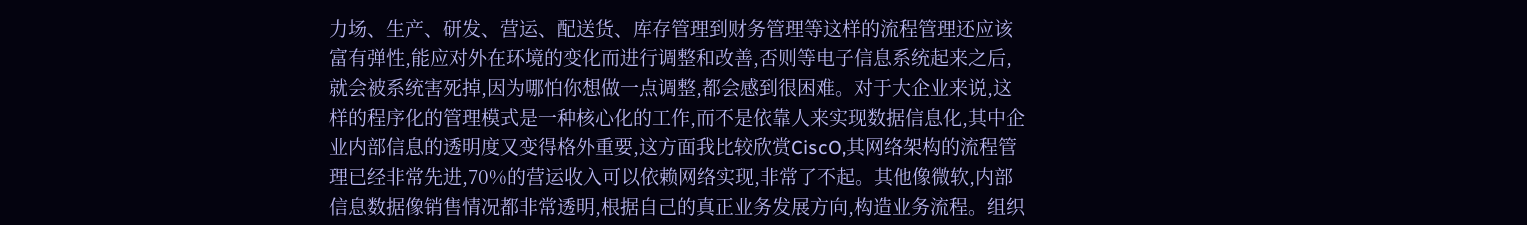力场、生产、研发、营运、配送货、库存管理到财务管理等这样的流程管理还应该富有弹性,能应对外在环境的变化而进行调整和改善,否则等电子信息系统起来之后,就会被系统害死掉,因为哪怕你想做一点调整,都会感到很困难。对于大企业来说,这样的程序化的管理模式是一种核心化的工作,而不是依靠人来实现数据信息化,其中企业内部信息的透明度又变得格外重要,这方面我比较欣赏CiscO,其网络架构的流程管理已经非常先进,70%的营运收入可以依赖网络实现,非常了不起。其他像微软,内部信息数据像销售情况都非常透明,根据自己的真正业务发展方向,构造业务流程。组织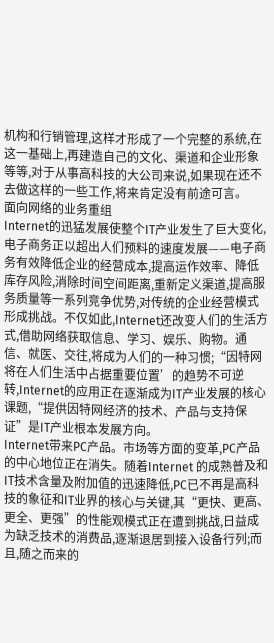机构和行销管理,这样才形成了一个完整的系统,在这一基础上,再建造自己的文化、渠道和企业形象等等,对于从事高科技的大公司来说,如果现在还不去做这样的一些工作,将来肯定没有前途可言。
面向网络的业务重组
Internet的迅猛发展使整个IT产业发生了巨大变化,电子商务正以超出人们预料的速度发展——电子商务有效降低企业的经营成本,提高运作效率、降低库存风险,消除时间空间距离,重新定义渠道,提高服务质量等一系列竞争优势,对传统的企业经营模式形成挑战。不仅如此,Internet还改变人们的生活方式,借助网络获取信息、学习、娱乐、购物。通信、就医、交往,将成为人们的一种习惯;“因特网将在人们生活中占据重要位置’的趋势不可逆转,Internet的应用正在逐渐成为IT产业发展的核心课题,“提供因特网经济的技术、产品与支持保证”是IT产业根本发展方向。
Internet带来PC产品。市场等方面的变革,PC产品的中心地位正在消失。随着Internet 的成熟普及和IT技术含量及附加值的迅速降低,PC已不再是高科技的象征和IT业界的核心与关键,其“更快、更高、更全、更强”的性能观模式正在遭到挑战,日益成为缺乏技术的消费品,逐渐退居到接入设备行列;而且,随之而来的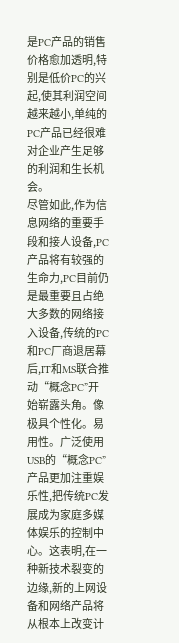是PC产品的销售价格愈加透明,特别是低价PC的兴起,使其利润空间越来越小,单纯的PC产品已经很难对企业产生足够的利润和生长机会。
尽管如此,作为信息网络的重要手段和接人设备,PC产品将有较强的生命力,PC目前仍是最重要且占绝大多数的网络接入设备,传统的PC和PC厂商退居幕后,IT和MS联合推动“概念PC”开始崭露头角。像极具个性化。易用性。广泛使用USB的“概念PC”产品更加注重娱乐性,把传统PC发展成为家庭多媒体娱乐的控制中心。这表明,在一种新技术裂变的边缘,新的上网设备和网络产品将从根本上改变计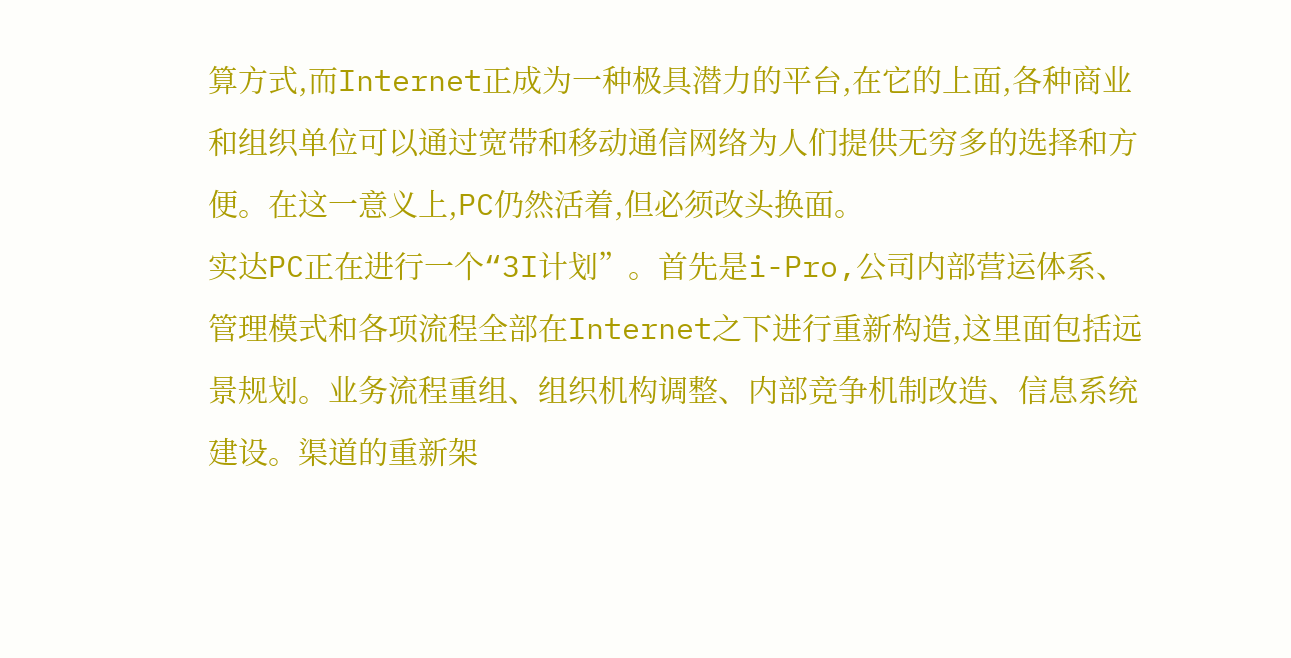算方式,而Internet正成为一种极具潜力的平台,在它的上面,各种商业和组织单位可以通过宽带和移动通信网络为人们提供无穷多的选择和方便。在这一意义上,PC仍然活着,但必须改头换面。
实达PC正在进行一个“3I计划”。首先是i-Pro,公司内部营运体系、管理模式和各项流程全部在Internet之下进行重新构造,这里面包括远景规划。业务流程重组、组织机构调整、内部竞争机制改造、信息系统建设。渠道的重新架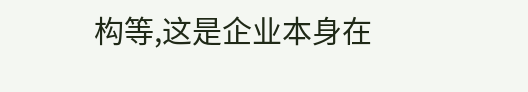构等,这是企业本身在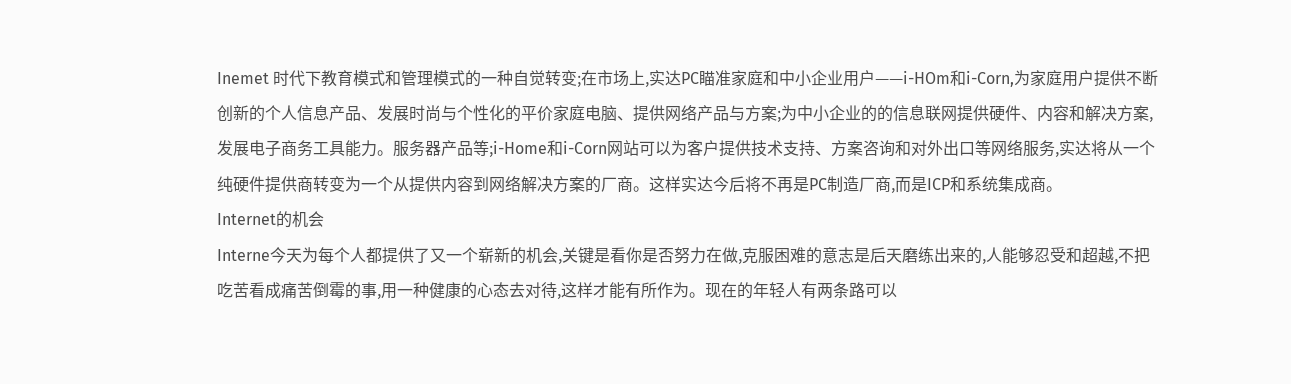Inemet 时代下教育模式和管理模式的一种自觉转变;在市场上,实达PC瞄准家庭和中小企业用户——i-HOm和i-Corn,为家庭用户提供不断创新的个人信息产品、发展时尚与个性化的平价家庭电脑、提供网络产品与方案;为中小企业的的信息联网提供硬件、内容和解决方案,发展电子商务工具能力。服务器产品等;i-Home和i-Corn网站可以为客户提供技术支持、方案咨询和对外出口等网络服务,实达将从一个纯硬件提供商转变为一个从提供内容到网络解决方案的厂商。这样实达今后将不再是PC制造厂商,而是ICP和系统集成商。
Internet的机会
Interne今天为每个人都提供了又一个崭新的机会,关键是看你是否努力在做,克服困难的意志是后天磨练出来的,人能够忍受和超越,不把吃苦看成痛苦倒霉的事,用一种健康的心态去对待,这样才能有所作为。现在的年轻人有两条路可以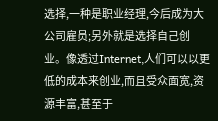选择,一种是职业经理,今后成为大公司雇员;另外就是选择自己创业。像透过Internet,人们可以以更低的成本来创业,而且受众面宽,资源丰富,甚至于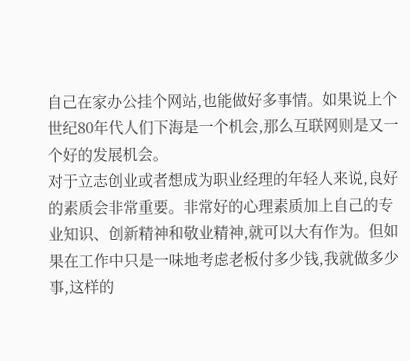自己在家办公挂个网站,也能做好多事情。如果说上个世纪80年代人们下海是一个机会,那么互联网则是又一个好的发展机会。
对于立志创业或者想成为职业经理的年轻人来说,良好的素质会非常重要。非常好的心理素质加上自己的专业知识、创新精神和敬业精神,就可以大有作为。但如果在工作中只是一味地考虑老板付多少钱,我就做多少事,这样的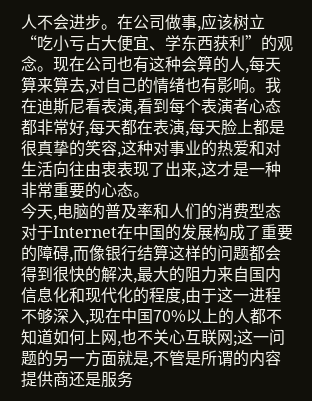人不会进步。在公司做事,应该树立“吃小亏占大便宜、学东西获利”的观念。现在公司也有这种会算的人,每天算来算去,对自己的情绪也有影响。我在迪斯尼看表演,看到每个表演者心态都非常好,每天都在表演,每天脸上都是很真挚的笑容,这种对事业的热爱和对生活向往由衷表现了出来,这才是一种非常重要的心态。
今天,电脑的普及率和人们的消费型态对于Internet在中国的发展构成了重要的障碍,而像银行结算这样的问题都会得到很快的解决,最大的阻力来自国内信息化和现代化的程度,由于这一进程不够深入,现在中国70%以上的人都不知道如何上网,也不关心互联网;这一问题的另一方面就是,不管是所谓的内容提供商还是服务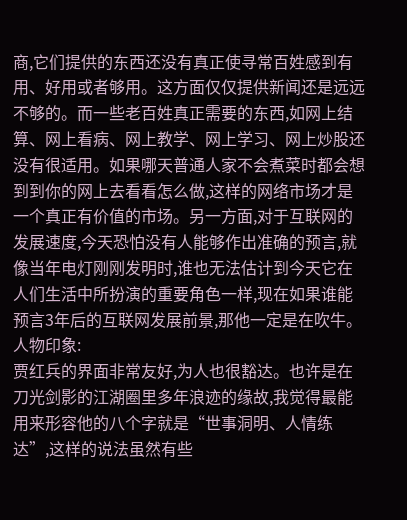商,它们提供的东西还没有真正使寻常百姓感到有用、好用或者够用。这方面仅仅提供新闻还是远远不够的。而一些老百姓真正需要的东西,如网上结算、网上看病、网上教学、网上学习、网上炒股还没有很适用。如果哪天普通人家不会煮菜时都会想到到你的网上去看看怎么做,这样的网络市场才是一个真正有价值的市场。另一方面,对于互联网的发展速度,今天恐怕没有人能够作出准确的预言,就像当年电灯刚刚发明时,谁也无法估计到今天它在人们生活中所扮演的重要角色一样,现在如果谁能预言3年后的互联网发展前景,那他一定是在吹牛。
人物印象:
贾红兵的界面非常友好,为人也很豁达。也许是在刀光剑影的江湖圈里多年浪迹的缘故,我觉得最能用来形容他的八个字就是“世事洞明、人情练达”,这样的说法虽然有些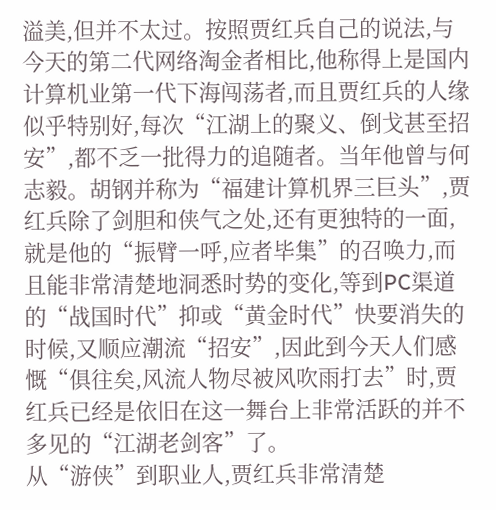溢美,但并不太过。按照贾红兵自己的说法,与今天的第二代网络淘金者相比,他称得上是国内计算机业第一代下海闯荡者,而且贾红兵的人缘似乎特别好,每次“江湖上的聚义、倒戈甚至招安”,都不乏一批得力的追随者。当年他曾与何志毅。胡钢并称为“福建计算机界三巨头”,贾红兵除了剑胆和侠气之处,还有更独特的一面,就是他的“振臂一呼,应者毕集”的召唤力,而且能非常清楚地洞悉时势的变化,等到PC渠道的“战国时代”抑或“黄金时代”快要消失的时候,又顺应潮流“招安”,因此到今天人们感慨“俱往矣,风流人物尽被风吹雨打去”时,贾红兵已经是依旧在这一舞台上非常活跃的并不多见的“江湖老剑客”了。
从“游侠”到职业人,贾红兵非常清楚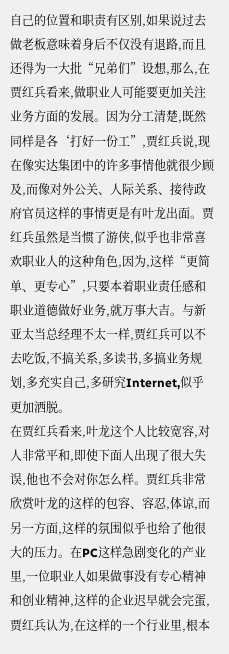自己的位置和职责有区别,如果说过去做老板意味着身后不仅没有退路,而且还得为一大批“兄弟们”设想,那么,在贾红兵看来,做职业人可能要更加关注业务方面的发展。因为分工清楚,既然同样是各‘打好一份工”,贾红兵说,现在像实达集团中的许多事情他就很少顾及,而像对外公关、人际关系、接待政府官员这样的事情更是有叶龙出面。贾红兵虽然是当惯了游侠,似乎也非常喜欢职业人的这种角色,因为,这样“更简单、更专心”,只要本着职业责任感和职业道德做好业务,就万事大吉。与新亚太当总经理不太一样,贾红兵可以不去吃饭,不搞关系,多读书,多搞业务规划,多充实自己,多研究Internet,似乎更加洒脱。
在贾红兵看来,叶龙这个人比较宽容,对人非常平和,即使下面人出现了很大失误,他也不会对你怎么样。贾红兵非常欣赏叶龙的这样的包容、容忍,体谅,而另一方面,这样的氛围似乎也给了他很大的压力。在PC这样急剧变化的产业里,一位职业人如果做事没有专心精神和创业精神,这样的企业迟早就会完蛋,贾红兵认为,在这样的一个行业里,根本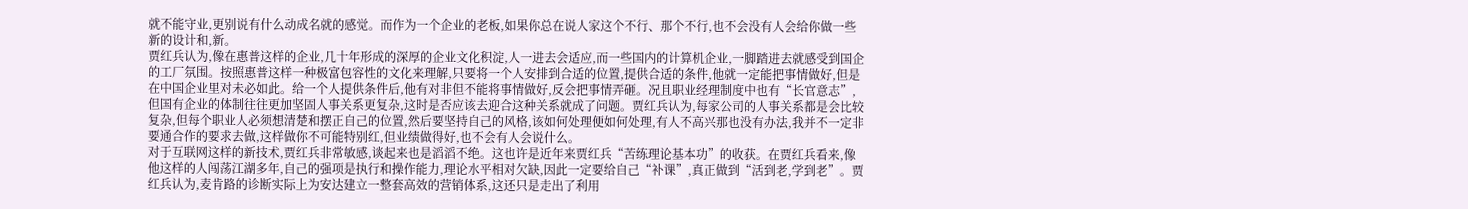就不能守业,更别说有什么动成名就的感觉。而作为一个企业的老板,如果你总在说人家这个不行、那个不行,也不会没有人会给你做一些新的设计和,新。
贾红兵认为,像在惠普这样的企业,几十年形成的深厚的企业文化积淀,人一进去会适应,而一些国内的计算机企业,一脚踏进去就感受到国企的工厂氛围。按照惠普这样一种极富包容性的文化来理解,只要将一个人安排到合适的位置,提供合适的条件,他就一定能把事情做好,但是在中国企业里对未必如此。给一个人提供条件后,他有对非但不能将事情做好,反会把事情弄砸。况且职业经理制度中也有“长官意志”,但国有企业的体制往往更加坚固人事关系更复杂,这时是否应该去迎合这种关系就成了问题。贾红兵认为,每家公司的人事关系都是会比较复杂,但每个职业人必须想清楚和摆正自己的位置,然后要坚持自己的风格,该如何处理便如何处理,有人不高兴那也没有办法,我并不一定非要通合作的要求去做,这样做你不可能特别红,但业绩做得好,也不会有人会说什么。
对于互联网这样的新技术,贾红兵非常敏感,谈起来也是滔滔不绝。这也许是近年来贾红兵“苦练理论基本功”的收获。在贾红兵看来,像他这样的人闯荡江湖多年,自己的强项是执行和操作能力,理论水平相对欠缺,因此一定要给自己“补课”,真正做到“活到老,学到老”。贾红兵认为,麦肯路的诊断实际上为安达建立一整套高效的营销体系,这还只是走出了利用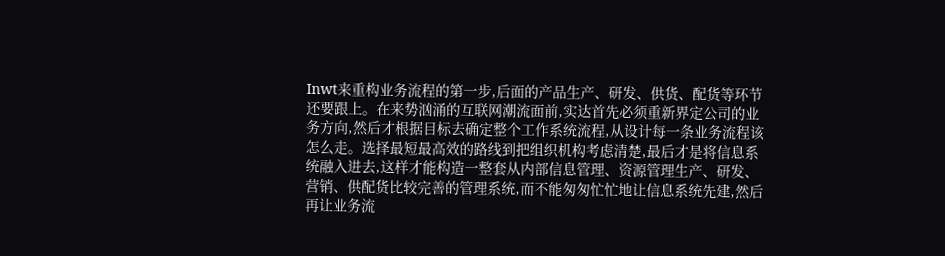Inwt来重构业务流程的第一步,后面的产品生产、研发、供货、配货等环节还要跟上。在来势汹涌的互联网潮流面前,实达首先必须重新界定公司的业务方向,然后才根据目标去确定整个工作系统流程,从设计每一条业务流程该怎么走。选择最短最高效的路线到把组织机构考虑清楚,最后才是将信息系统融入进去,这样才能构造一整套从内部信息管理、资源管理生产、研发、营销、供配货比较完善的管理系统,而不能匆匆忙忙地让信息系统先建,然后再让业务流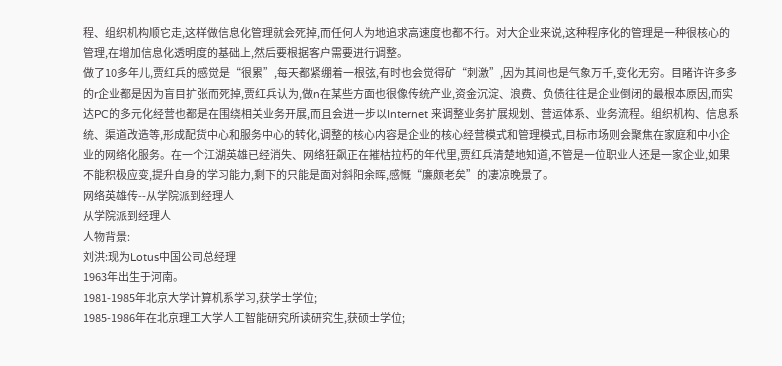程、组织机构顺它走,这样做信息化管理就会死掉,而任何人为地追求高速度也都不行。对大企业来说,这种程序化的管理是一种很核心的管理,在增加信息化透明度的基础上,然后要根据客户需要进行调整。
做了10多年儿,贾红兵的感觉是“很累”,每天都紧绷着一根弦,有时也会觉得矿“刺激”,因为其间也是气象万千,变化无穷。目睹许许多多的r企业都是因为盲目扩张而死掉,贾红兵认为,做n在某些方面也很像传统产业,资金沉淀、浪费、负债往往是企业倒闭的最根本原因,而实达PC的多元化经营也都是在围绕相关业务开展,而且会进一步以Internet 来调整业务扩展规划、营运体系、业务流程。组织机构、信息系统、渠道改造等,形成配货中心和服务中心的转化,调整的核心内容是企业的核心经营模式和管理模式,目标市场则会聚焦在家庭和中小企业的网络化服务。在一个江湖英雄已经消失、网络狂飙正在摧枯拉朽的年代里,贾红兵清楚地知道,不管是一位职业人还是一家企业,如果不能积极应变,提升自身的学习能力,剩下的只能是面对斜阳余晖,感慨“廉颇老矣”的凄凉晚景了。
网络英雄传--从学院派到经理人
从学院派到经理人
人物背景:
刘洪:现为Lotus中国公司总经理
1963年出生于河南。
1981-1985年北京大学计算机系学习,获学士学位;
1985-1986年在北京理工大学人工智能研究所读研究生,获硕士学位;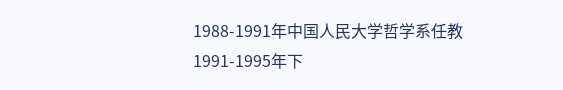1988-1991年中国人民大学哲学系任教
1991-1995年下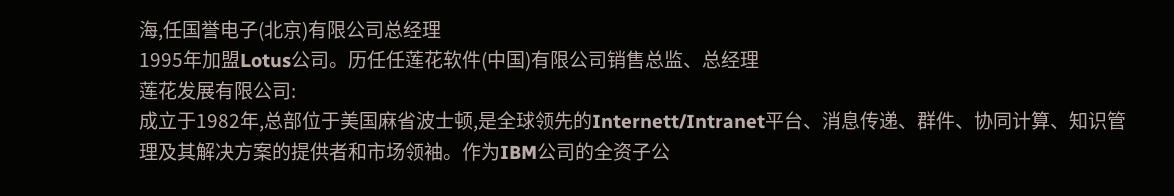海,任国誉电子(北京)有限公司总经理
1995年加盟Lotus公司。历任任莲花软件(中国)有限公司销售总监、总经理
莲花发展有限公司:
成立于1982年,总部位于美国麻省波士顿,是全球领先的Internett/Intranet平台、消息传递、群件、协同计算、知识管理及其解决方案的提供者和市场领袖。作为IBM公司的全资子公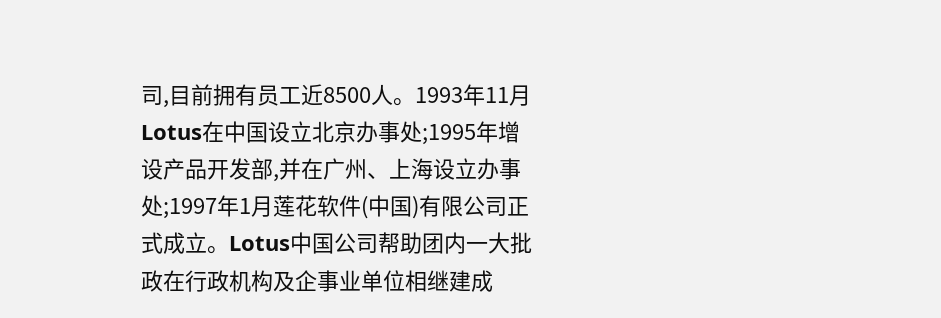司,目前拥有员工近8500人。1993年11月Lotus在中国设立北京办事处;1995年增设产品开发部,并在广州、上海设立办事处;1997年1月莲花软件(中国)有限公司正式成立。Lotus中国公司帮助团内一大批政在行政机构及企事业单位相继建成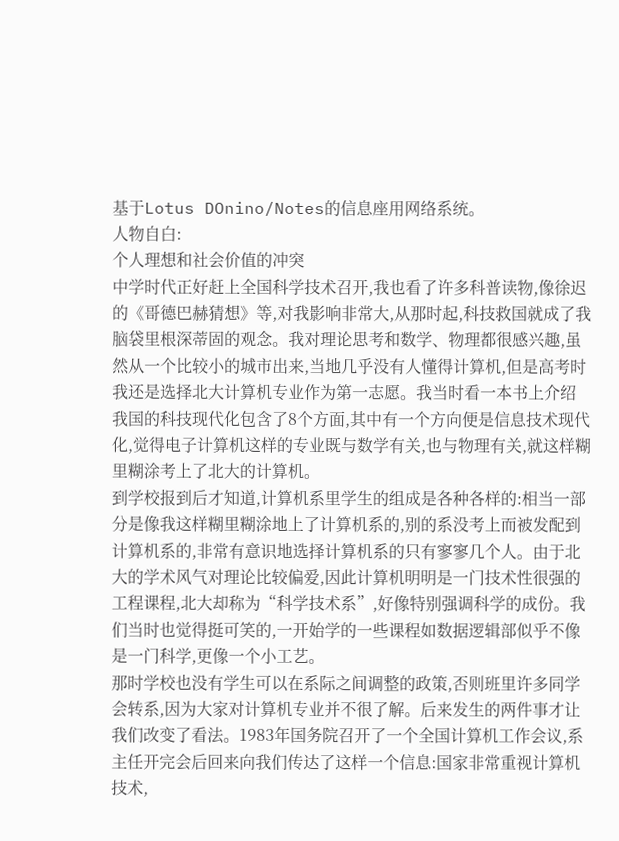基于Lotus DOnino/Notes的信息座用网络系统。
人物自白:
个人理想和社会价值的冲突
中学时代正好赶上全国科学技术召开,我也看了许多科普读物,像徐迟的《哥德巴赫猜想》等,对我影响非常大,从那时起,科技救国就成了我脑袋里根深蒂固的观念。我对理论思考和数学、物理都很感兴趣,虽然从一个比较小的城市出来,当地几乎没有人懂得计算机,但是高考时我还是选择北大计算机专业作为第一志愿。我当时看一本书上介绍我国的科技现代化包含了8个方面,其中有一个方向便是信息技术现代化,觉得电子计算机这样的专业既与数学有关,也与物理有关,就这样糊里糊涂考上了北大的计算机。
到学校报到后才知道,计算机系里学生的组成是各种各样的:相当一部分是像我这样糊里糊涂地上了计算机系的,别的系没考上而被发配到计算机系的,非常有意识地选择计算机系的只有寥寥几个人。由于北大的学术风气对理论比较偏爱,因此计算机明明是一门技术性很强的工程课程,北大却称为“科学技术系”,好像特别强调科学的成份。我们当时也觉得挺可笑的,一开始学的一些课程如数据逻辑部似乎不像是一门科学,更像一个小工艺。
那时学校也没有学生可以在系际之间调整的政策,否则班里许多同学会转系,因为大家对计算机专业并不很了解。后来发生的两件事才让我们改变了看法。1983年国务院召开了一个全国计算机工作会议,系主任开完会后回来向我们传达了这样一个信息:国家非常重视计算机技术,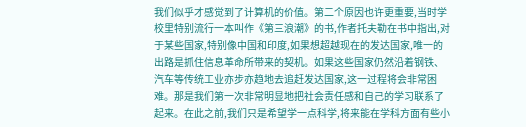我们似乎才感觉到了计算机的价值。第二个原因也许更重要,当时学校里特别流行一本叫作《第三浪潮》的书,作者托夫勒在书中指出,对于某些国家,特别像中国和印度,如果想超越现在的发达国家,唯一的出路是抓住信息革命所带来的契机。如果这些国家仍然沿着钢铁、汽车等传统工业亦步亦趋地去追赶发达国家,这一过程将会非常困难。那是我们第一次非常明显地把社会责任感和自己的学习联系了起来。在此之前,我们只是希望学一点科学,将来能在学科方面有些小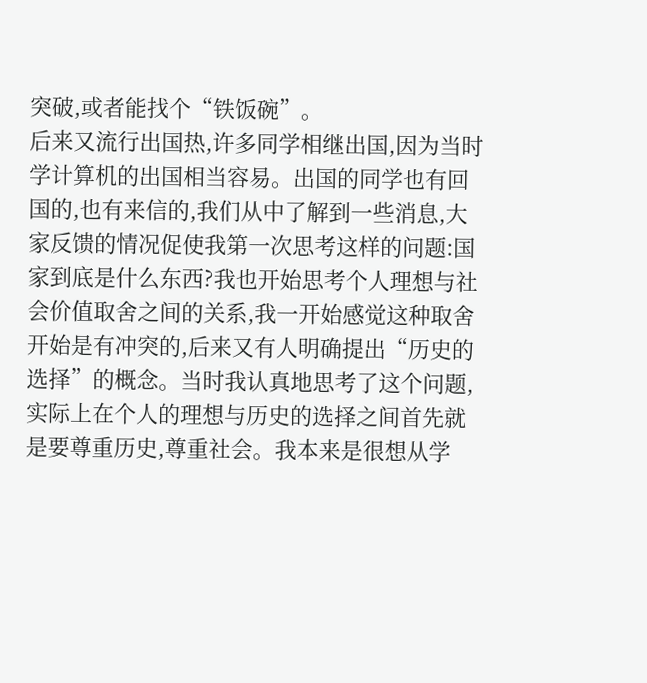突破,或者能找个“铁饭碗”。
后来又流行出国热,许多同学相继出国,因为当时学计算机的出国相当容易。出国的同学也有回国的,也有来信的,我们从中了解到一些消息,大家反馈的情况促使我第一次思考这样的问题:国家到底是什么东西?我也开始思考个人理想与社会价值取舍之间的关系,我一开始感觉这种取舍开始是有冲突的,后来又有人明确提出“历史的选择”的概念。当时我认真地思考了这个问题,实际上在个人的理想与历史的选择之间首先就是要尊重历史,尊重社会。我本来是很想从学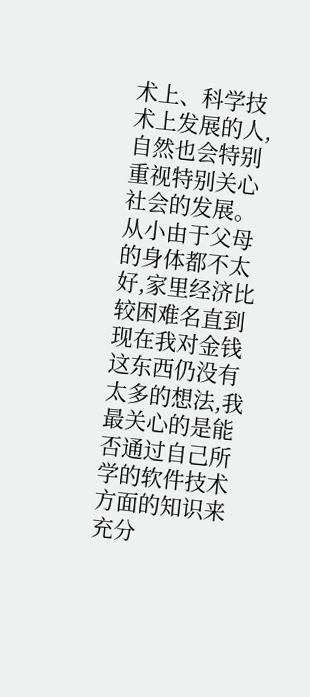术上、科学技术上发展的人,自然也会特别重视特别关心社会的发展。从小由于父母的身体都不太好,家里经济比较困难名直到现在我对金钱这东西仍没有太多的想法,我最关心的是能否通过自己所学的软件技术方面的知识来充分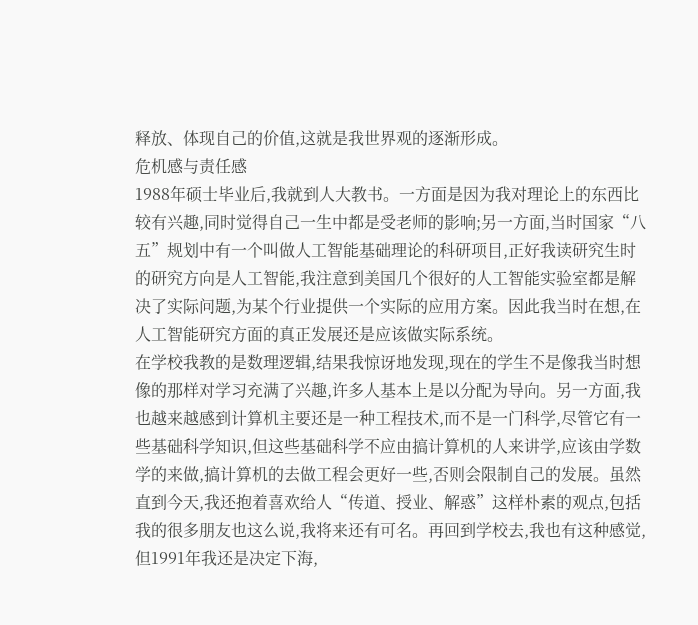释放、体现自己的价值,这就是我世界观的逐渐形成。
危机感与责任感
1988年硕士毕业后,我就到人大教书。一方面是因为我对理论上的东西比较有兴趣,同时觉得自己一生中都是受老师的影响;另一方面,当时国家“八五”规划中有一个叫做人工智能基础理论的科研项目,正好我读研究生时的研究方向是人工智能,我注意到美国几个很好的人工智能实验室都是解决了实际问题,为某个行业提供一个实际的应用方案。因此我当时在想,在人工智能研究方面的真正发展还是应该做实际系统。
在学校我教的是数理逻辑,结果我惊讶地发现,现在的学生不是像我当时想像的那样对学习充满了兴趣,许多人基本上是以分配为导向。另一方面,我也越来越感到计算机主要还是一种工程技术,而不是一门科学,尽管它有一些基础科学知识,但这些基础科学不应由搞计算机的人来讲学,应该由学数学的来做,搞计算机的去做工程会更好一些,否则会限制自己的发展。虽然直到今天,我还抱着喜欢给人“传道、授业、解惑”这样朴素的观点,包括我的很多朋友也这么说,我将来还有可名。再回到学校去,我也有这种感觉,但1991年我还是决定下海,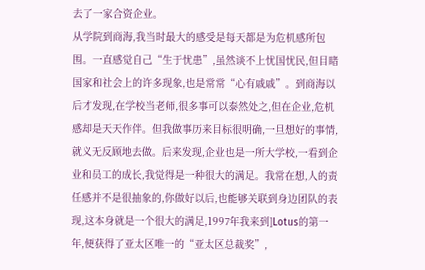去了一家合资企业。
从学院到商海,我当时最大的感受是每天都是为危机感所包围。一直感觉自己“生于忧患”,虽然谈不上忧国忧民,但目睹国家和社会上的许多现象,也是常常“心有戚戚”。到商海以后才发现,在学校当老师,很多事可以泰然处之,但在企业,危机感却是天天作伴。但我做事历来目标很明确,一旦想好的事情,就义无反顾地去做。后来发现,企业也是一所大学校,一看到企业和员工的成长,我觉得是一种很大的满足。我常在想,人的责任感并不是很抽象的,你做好以后,也能够关联到身边团队的表现,这本身就是一个很大的满足,1997年我来到]Lotus的第一年,便获得了亚太区唯一的“亚太区总裁奖”,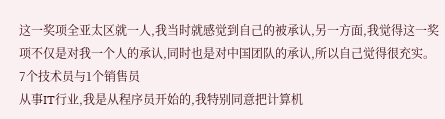这一奖项全亚太区就一人,我当时就感觉到自己的被承认,另一方面,我觉得这一奖项不仅是对我一个人的承认,同时也是对中国团队的承认,所以自己觉得很充实。
7个技术员与1个销售员
从事IT行业,我是从程序员开始的,我特别同意把计算机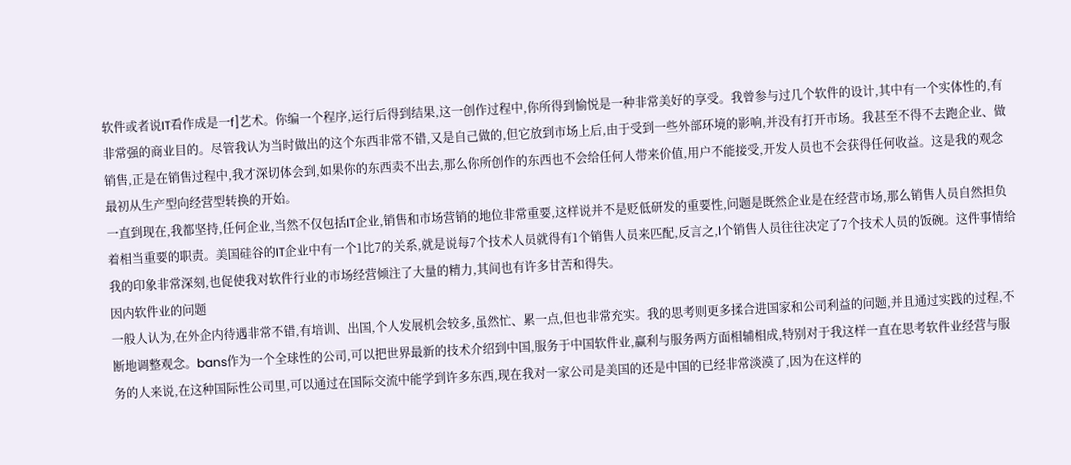软件或者说IT看作成是一f]艺术。你编一个程序,运行后得到结果,这一创作过程中,你所得到愉悦是一种非常美好的享受。我曾参与过几个软件的设计,其中有一个实体性的,有非常强的商业目的。尽管我认为当时做出的这个东西非常不错,又是自己做的,但它放到市场上后,由于受到一些外部环境的影响,并没有打开市场。我甚至不得不去跑企业、做销售,正是在销售过程中,我才深切体会到,如果你的东西卖不出去,那么你所创作的东西也不会给任何人带来价值,用户不能接受,开发人员也不会获得任何收益。这是我的观念最初从生产型向经营型转换的开始。
一直到现在,我都坚持,任何企业,当然不仅包括IT企业,销售和市场营销的地位非常重要,这样说并不是贬低研发的重要性,问题是既然企业是在经营市场,那么销售人员自然担负着相当重要的职责。美国硅谷的IT企业中有一个1比7的关系,就是说每7个技术人员就得有1个销售人员来匹配,反言之,l个销售人员往往决定了7个技术人员的饭碗。这件事情给我的印象非常深刻,也促使我对软件行业的市场经营倾注了大量的精力,其间也有许多甘苦和得失。
因内软件业的问题
一般人认为,在外企内待遇非常不错,有培训、出国,个人发展机会较多,虽然忙、累一点,但也非常充实。我的思考则更多揉合进国家和公司利益的问题,并且通过实践的过程,不断地调整观念。bans作为一个全球性的公司,可以把世界最新的技术介绍到中国,服务于中国软件业,赢利与服务两方面相辅相成,特别对于我这样一直在思考软件业经营与服务的人来说,在这种国际性公司里,可以通过在国际交流中能学到许多东西,现在我对一家公司是美国的还是中国的已经非常淡漠了,因为在这样的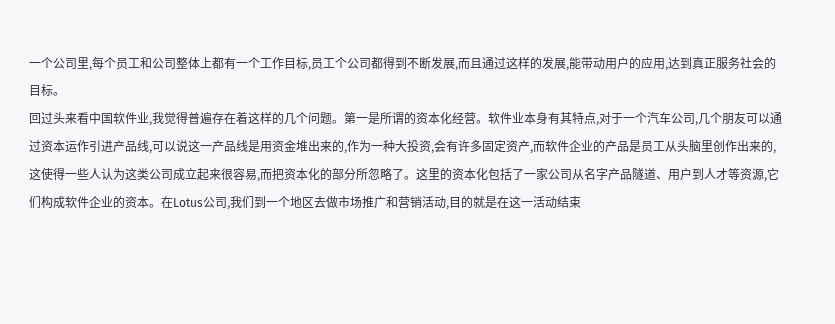一个公司里,每个员工和公司整体上都有一个工作目标,员工个公司都得到不断发展,而且通过这样的发展,能带动用户的应用,达到真正服务社会的目标。
回过头来看中国软件业,我觉得普遍存在着这样的几个问题。第一是所谓的资本化经营。软件业本身有其特点,对于一个汽车公司,几个朋友可以通过资本运作引进产品线,可以说这一产品线是用资金堆出来的,作为一种大投资,会有许多固定资产,而软件企业的产品是员工从头脑里创作出来的,这使得一些人认为这类公司成立起来很容易,而把资本化的部分所忽略了。这里的资本化包括了一家公司从名字产品隧道、用户到人才等资源,它们构成软件企业的资本。在Lotus公司,我们到一个地区去做市场推广和营销活动,目的就是在这一活动结束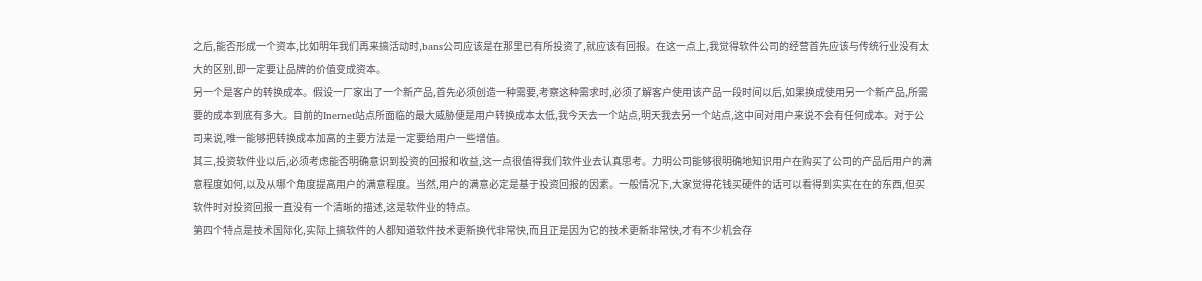之后,能否形成一个资本,比如明年我们再来搞活动时,bans公司应该是在那里已有所投资了,就应该有回报。在这一点上,我觉得软件公司的经营首先应该与传统行业没有太大的区别,即一定要让品牌的价值变成资本。
另一个是客户的转换成本。假设一厂家出了一个新产品,首先必须创造一种需要,考察这种需求时,必须了解客户使用该产品一段时间以后,如果换成使用另一个新产品,所需要的成本到底有多大。目前的Inernet站点所面临的最大威胁便是用户转换成本太低,我今天去一个站点,明天我去另一个站点,这中间对用户来说不会有任何成本。对于公司来说,唯一能够把转换成本加高的主要方法是一定要给用户一些增值。
其三,投资软件业以后,必须考虑能否明确意识到投资的回报和收益,这一点很值得我们软件业去认真思考。力明公司能够很明确地知识用户在购买了公司的产品后用户的满意程度如何,以及从哪个角度提高用户的满意程度。当然,用户的满意必定是基于投资回报的因素。一般情况下,大家觉得花钱买硬件的话可以看得到实实在在的东西,但买软件时对投资回报一直没有一个清晰的描述,这是软件业的特点。
第四个特点是技术国际化,实际上搞软件的人都知道软件技术更新换代非常快,而且正是因为它的技术更新非常快,才有不少机会存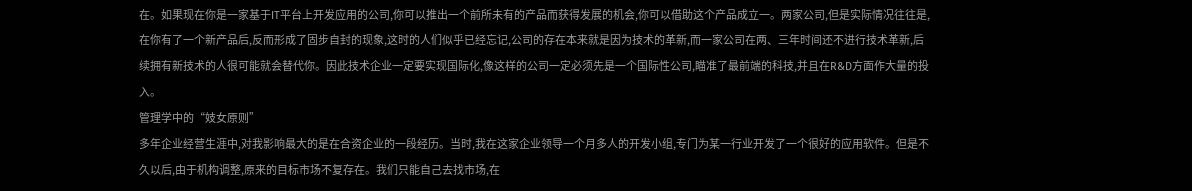在。如果现在你是一家基于IT平台上开发应用的公司,你可以推出一个前所未有的产品而获得发展的机会,你可以借助这个产品成立一。两家公司,但是实际情况往往是,在你有了一个新产品后,反而形成了固步自封的现象,这时的人们似乎已经忘记,公司的存在本来就是因为技术的革新,而一家公司在两、三年时间还不进行技术革新,后续拥有新技术的人很可能就会替代你。因此技术企业一定要实现国际化,像这样的公司一定必须先是一个国际性公司,瞄准了最前端的科技,并且在R&D方面作大量的投入。
管理学中的“妓女原则”
多年企业经营生涯中,对我影响最大的是在合资企业的一段经历。当时,我在这家企业领导一个月多人的开发小组,专门为某一行业开发了一个很好的应用软件。但是不久以后,由于机构调整,原来的目标市场不复存在。我们只能自己去找市场,在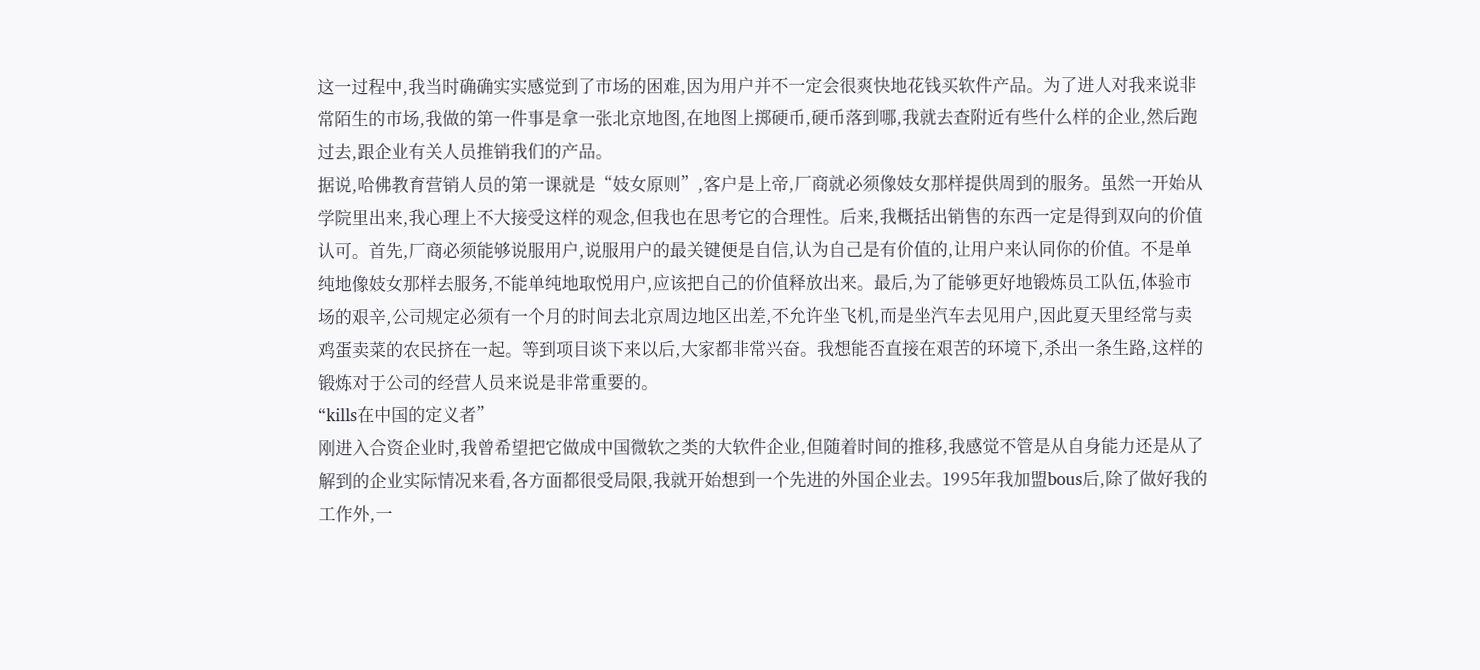这一过程中,我当时确确实实感觉到了市场的困难,因为用户并不一定会很爽快地花钱买软件产品。为了进人对我来说非常陌生的市场,我做的第一件事是拿一张北京地图,在地图上掷硬币,硬币落到哪,我就去查附近有些什么样的企业,然后跑过去,跟企业有关人员推销我们的产品。
据说,哈佛教育营销人员的第一课就是“妓女原则”,客户是上帝,厂商就必须像妓女那样提供周到的服务。虽然一开始从学院里出来,我心理上不大接受这样的观念,但我也在思考它的合理性。后来,我概括出销售的东西一定是得到双向的价值认可。首先,厂商必须能够说服用户,说服用户的最关键便是自信,认为自己是有价值的,让用户来认同你的价值。不是单纯地像妓女那样去服务,不能单纯地取悦用户,应该把自己的价值释放出来。最后,为了能够更好地锻炼员工队伍,体验市场的艰辛,公司规定必须有一个月的时间去北京周边地区出差,不允许坐飞机,而是坐汽车去见用户,因此夏天里经常与卖鸡蛋卖菜的农民挤在一起。等到项目谈下来以后,大家都非常兴奋。我想能否直接在艰苦的环境下,杀出一条生路,这样的锻炼对于公司的经营人员来说是非常重要的。
“kills在中国的定义者”
刚进入合资企业时,我曾希望把它做成中国微软之类的大软件企业,但随着时间的推移,我感觉不管是从自身能力还是从了解到的企业实际情况来看,各方面都很受局限,我就开始想到一个先进的外国企业去。1995年我加盟bous后,除了做好我的工作外,一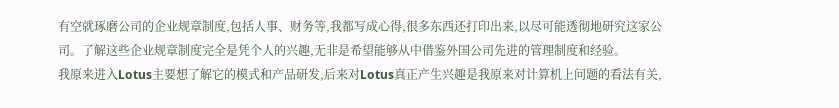有空就琢磨公司的企业规章制度,包括人事、财务等,我都写成心得,很多东西还打印出来,以尽可能透彻地研究这家公司。了解这些企业规章制度完全是凭个人的兴趣,无非是希望能够从中借鉴外国公司先进的管理制度和经验。
我原来进入Lotus主要想了解它的模式和产品研发,后来对Lotus真正产生兴趣是我原来对计算机上问题的看法有关,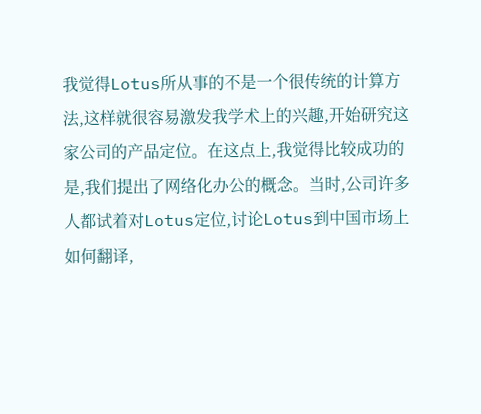我觉得Lotus所从事的不是一个很传统的计算方法,这样就很容易激发我学术上的兴趣,开始研究这家公司的产品定位。在这点上,我觉得比较成功的是,我们提出了网络化办公的概念。当时,公司许多人都试着对Lotus定位,讨论Lotus到中国市场上如何翻译,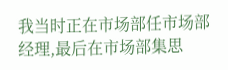我当时正在市场部任市场部经理,最后在市场部集思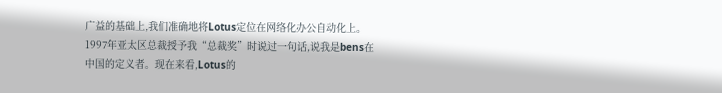广益的基础上,我们准确地将Lotus定位在网络化办公自动化上。1997年亚太区总裁授予我“总裁奖”时说过一句话,说我是bens在中国的定义者。现在来看,Lotus的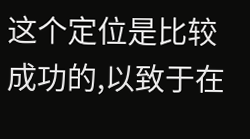这个定位是比较成功的,以致于在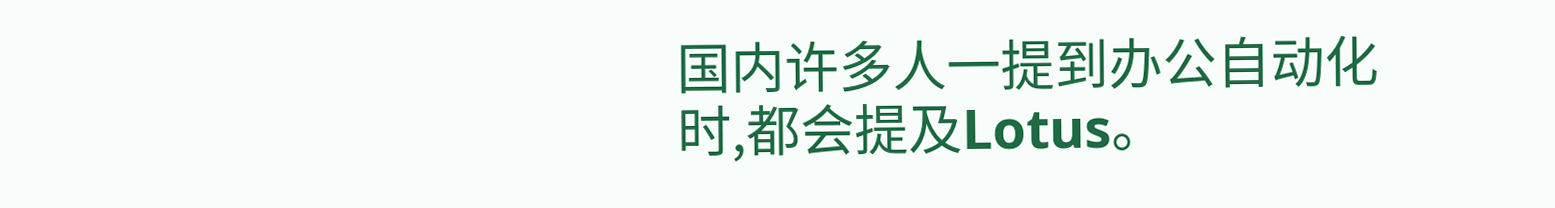国内许多人一提到办公自动化时,都会提及Lotus。